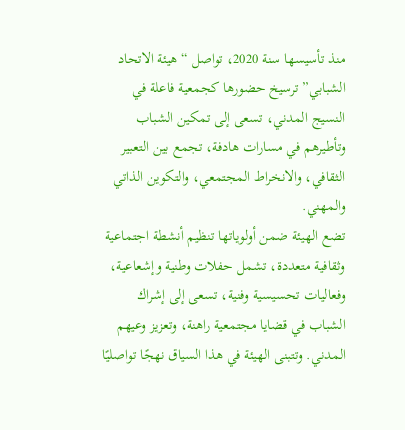منذ تأسيسها سنة 2020، تواصل “هيئة الاتحاد الشبابي” ترسيخ حضورها كجمعية فاعلة في النسيج المدني، تسعى إلى تمكين الشباب وتأطيرهم في مسارات هادفة، تجمع بين التعبير الثقافي، والانخراط المجتمعي، والتكوين الذاتي والمهني.
تضع الهيئة ضمن أولوياتها تنظيم أنشطة اجتماعية وثقافية متعددة، تشمل حفلات وطنية وإشعاعية، وفعاليات تحسيسية وفنية، تسعى إلى إشراك الشباب في قضايا مجتمعية راهنة، وتعزيز وعيهم المدني. وتتبنى الهيئة في هذا السياق نهجًا تواصليًا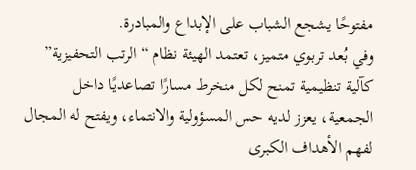مفتوحًا يشجع الشباب على الإبداع والمبادرة.
وفي بُعد تربوي متميز، تعتمد الهيئة نظام “الرتب التحفيزية” كآلية تنظيمية تمنح لكل منخرط مسارًا تصاعديًا داخل الجمعية، يعزز لديه حس المسؤولية والانتماء، ويفتح له المجال لفهم الأهداف الكبرى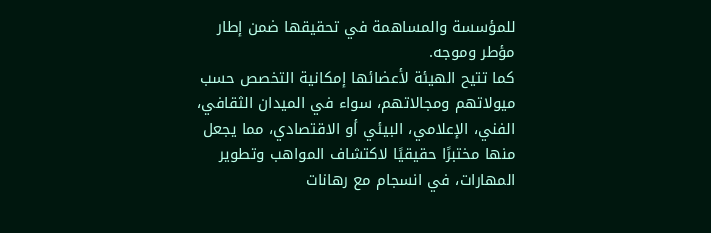للمؤسسة والمساهمة في تحقيقها ضمن إطار مؤطر وموجه.
كما تتيح الهيئة لأعضائها إمكانية التخصص حسب ميولاتهم ومجالاتهم، سواء في الميدان الثقافي، الفني، الإعلامي، البيئي أو الاقتصادي، مما يجعل منها مختبرًا حقيقيًا لاكتشاف المواهب وتطوير المهارات، في انسجام مع رهانات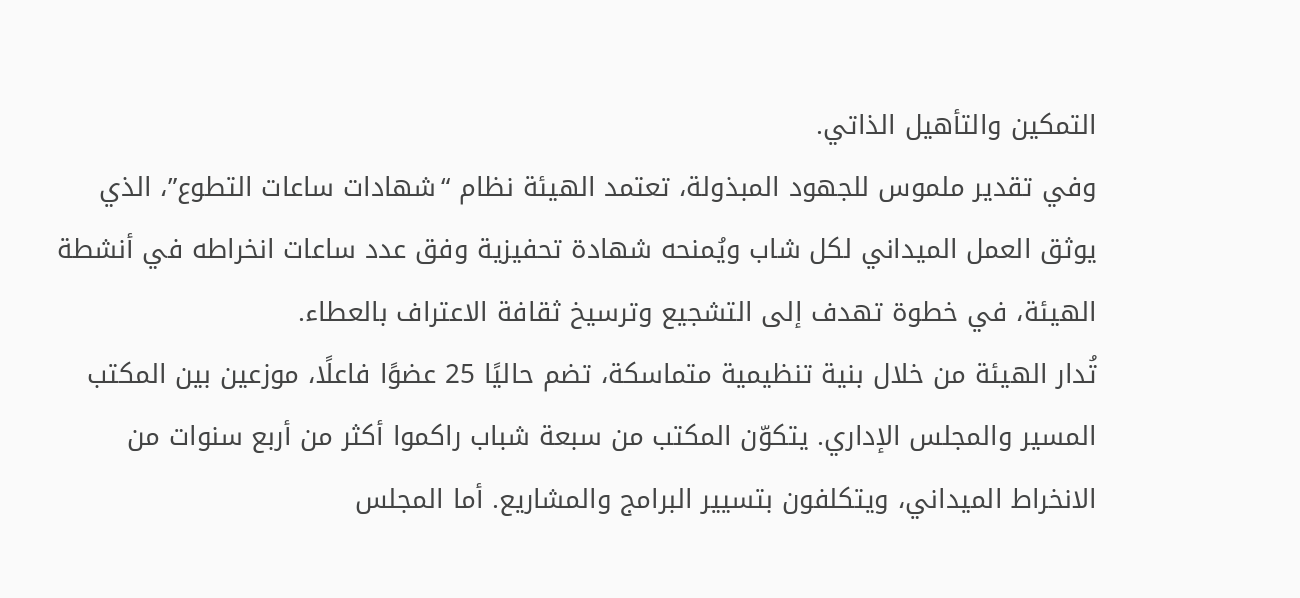التمكين والتأهيل الذاتي.
وفي تقدير ملموس للجهود المبذولة، تعتمد الهيئة نظام “شهادات ساعات التطوع”، الذي يوثق العمل الميداني لكل شاب ويُمنحه شهادة تحفيزية وفق عدد ساعات انخراطه في أنشطة الهيئة، في خطوة تهدف إلى التشجيع وترسيخ ثقافة الاعتراف بالعطاء.
تُدار الهيئة من خلال بنية تنظيمية متماسكة، تضم حاليًا 25 عضوًا فاعلًا، موزعين بين المكتب المسير والمجلس الإداري. يتكوّن المكتب من سبعة شباب راكموا أكثر من أربع سنوات من الانخراط الميداني، ويتكلفون بتسيير البرامج والمشاريع. أما المجلس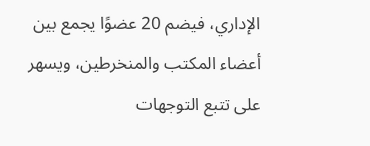الإداري، فيضم 20 عضوًا يجمع بين أعضاء المكتب والمنخرطين، ويسهر على تتبع التوجهات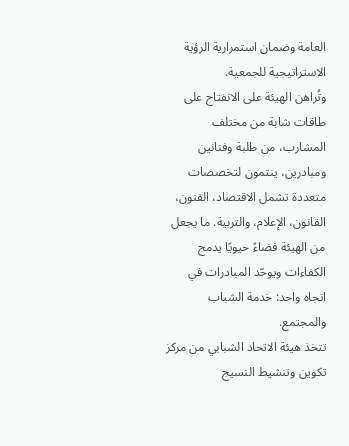العامة وضمان استمرارية الرؤية الاستراتيجية للجمعية.
وتُراهن الهيئة على الانفتاح على طاقات شابة من مختلف المشارب، من طلبة وفنانين ومبادرين، ينتمون لتخصصات متعددة تشمل الاقتصاد، الفنون، القانون، الإعلام، والتربية. ما يجعل من الهيئة فضاءً حيويًا يدمج الكفاءات ويوحّد المبادرات في اتجاه واحد: خدمة الشباب والمجتمع.
تتخذ هيئة الاتحاد الشبابي من مركز تكوين وتنشيط النسيج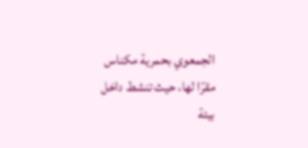الجمعوي بحمرية مكناس مقرًا لها، حيث تنشط داخل بيئة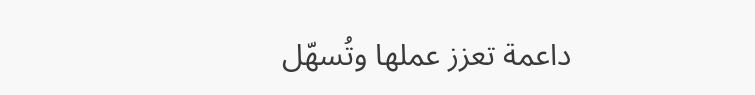داعمة تعزز عملها وتُسهّل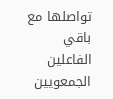تواصلها مع باقي الفاعلين الجمعويين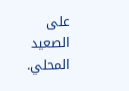على الصعيد المحلي.